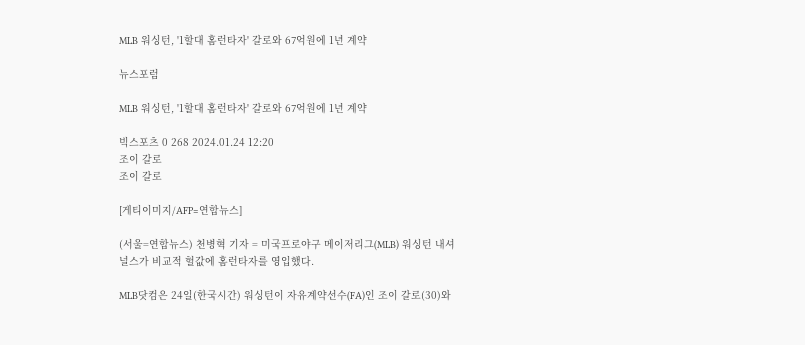MLB 워싱턴, '1할대 홈런타자' 갈로와 67억원에 1년 계약

뉴스포럼

MLB 워싱턴, '1할대 홈런타자' 갈로와 67억원에 1년 계약

빅스포츠 0 268 2024.01.24 12:20
조이 갈로
조이 갈로

[게티이미지/AFP=연합뉴스]

(서울=연합뉴스) 천병혁 기자 = 미국프로야구 메이저리그(MLB) 워싱턴 내셔널스가 비교적 헐값에 홈런타자를 영입했다.

MLB닷컴은 24일(한국시간) 워싱턴이 자유계약선수(FA)인 조이 갈로(30)와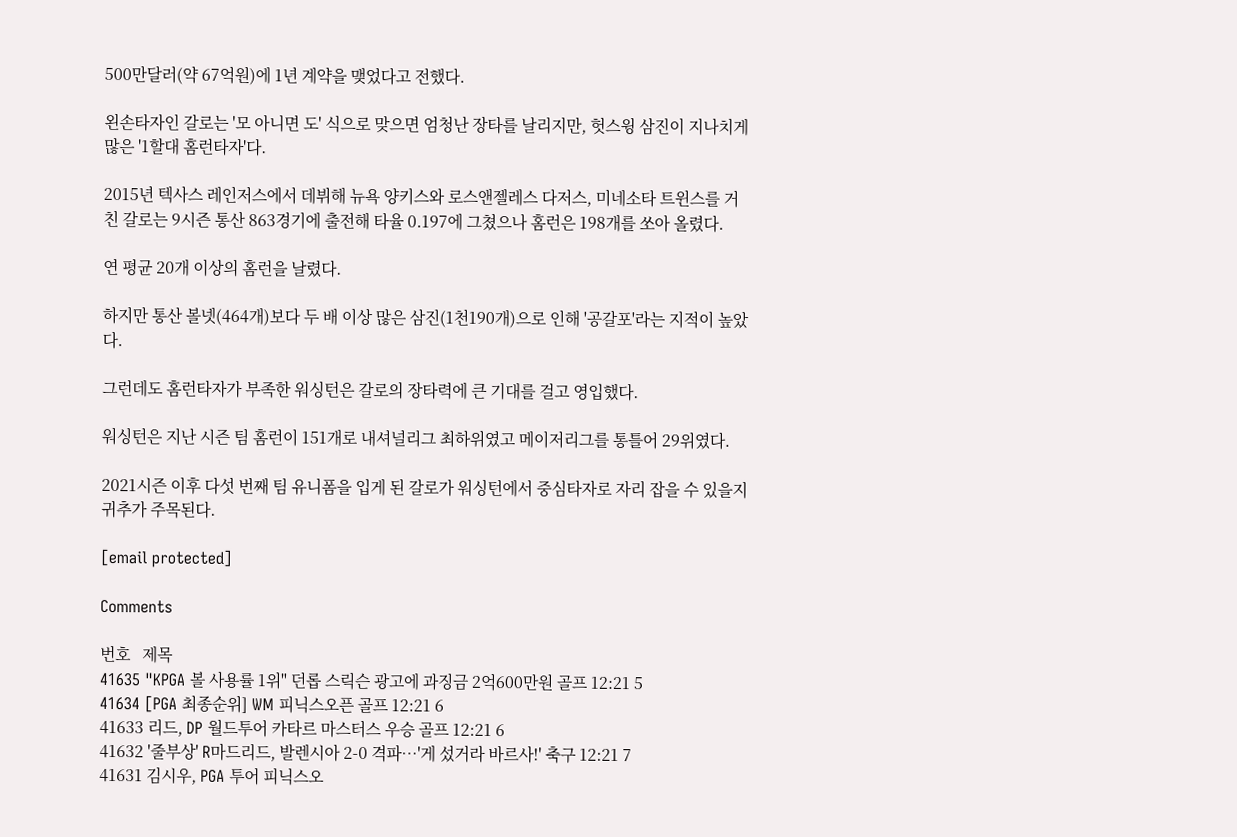500만달러(약 67억원)에 1년 계약을 맺었다고 전했다.

왼손타자인 갈로는 '모 아니면 도' 식으로 맞으면 엄청난 장타를 날리지만, 헛스윙 삼진이 지나치게 많은 '1할대 홈런타자'다.

2015년 텍사스 레인저스에서 데뷔해 뉴욕 양키스와 로스앤젤레스 다저스, 미네소타 트윈스를 거친 갈로는 9시즌 통산 863경기에 출전해 타율 0.197에 그쳤으나 홈런은 198개를 쏘아 올렸다.

연 평균 20개 이상의 홈런을 날렸다.

하지만 통산 볼넷(464개)보다 두 배 이상 많은 삼진(1천190개)으로 인해 '공갈포'라는 지적이 높았다.

그런데도 홈런타자가 부족한 워싱턴은 갈로의 장타력에 큰 기대를 걸고 영입했다.

워싱턴은 지난 시즌 팀 홈런이 151개로 내셔널리그 최하위였고 메이저리그를 통틀어 29위였다.

2021시즌 이후 다섯 번째 팀 유니폼을 입게 된 갈로가 워싱턴에서 중심타자로 자리 잡을 수 있을지 귀추가 주목된다.

[email protected]

Comments

번호   제목
41635 "KPGA 볼 사용률 1위" 던롭 스릭슨 광고에 과징금 2억600만원 골프 12:21 5
41634 [PGA 최종순위] WM 피닉스오픈 골프 12:21 6
41633 리드, DP 월드투어 카타르 마스터스 우승 골프 12:21 6
41632 '줄부상' R마드리드, 발렌시아 2-0 격파…'게 섰거라 바르사!' 축구 12:21 7
41631 김시우, PGA 투어 피닉스오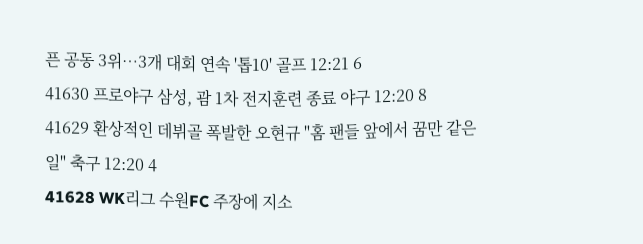픈 공동 3위…3개 대회 연속 '톱10' 골프 12:21 6
41630 프로야구 삼성, 괌 1차 전지훈련 종료 야구 12:20 8
41629 환상적인 데뷔골 폭발한 오현규 "홈 팬들 앞에서 꿈만 같은 일" 축구 12:20 4
41628 WK리그 수원FC 주장에 지소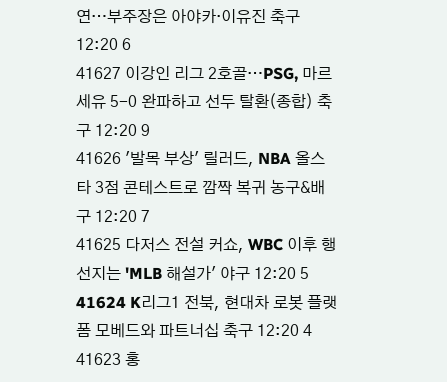연…부주장은 아야카·이유진 축구 12:20 6
41627 이강인 리그 2호골…PSG, 마르세유 5-0 완파하고 선두 탈환(종합) 축구 12:20 9
41626 '발목 부상' 릴러드, NBA 올스타 3점 콘테스트로 깜짝 복귀 농구&배구 12:20 7
41625 다저스 전설 커쇼, WBC 이후 행선지는 'MLB 해설가' 야구 12:20 5
41624 K리그1 전북, 현대차 로봇 플랫폼 모베드와 파트너십 축구 12:20 4
41623 홍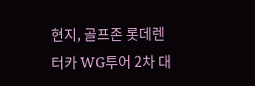현지, 골프존 롯데렌터카 WG투어 2차 대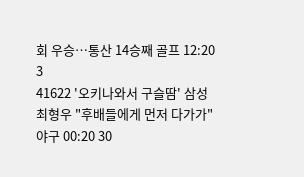회 우승…통산 14승째 골프 12:20 3
41622 '오키나와서 구슬땀' 삼성 최형우 "후배들에게 먼저 다가가" 야구 00:20 30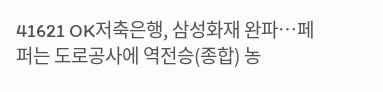41621 OK저축은행, 삼성화재 완파…페퍼는 도로공사에 역전승(종합) 농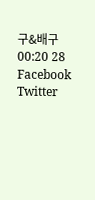구&배구 00:20 28
Facebook Twitter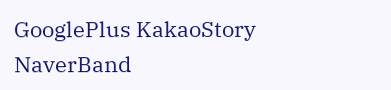GooglePlus KakaoStory NaverBand